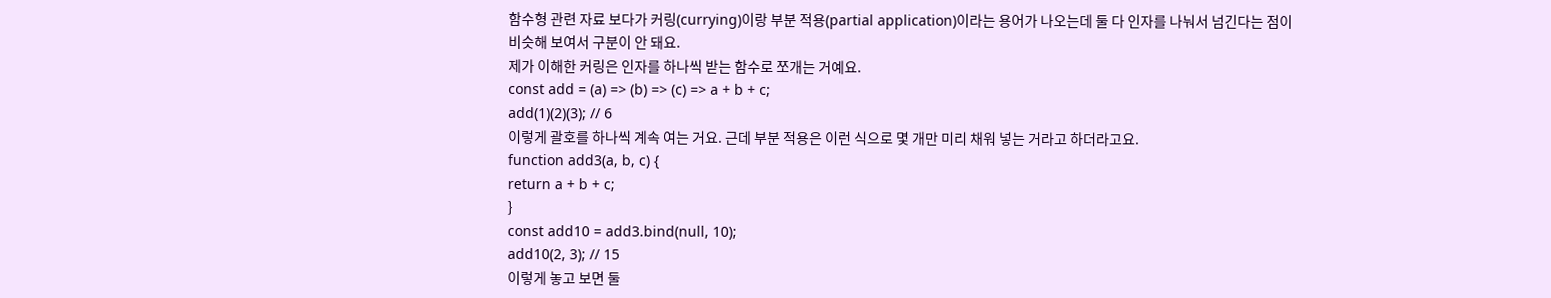함수형 관련 자료 보다가 커링(currying)이랑 부분 적용(partial application)이라는 용어가 나오는데 둘 다 인자를 나눠서 넘긴다는 점이 비슷해 보여서 구분이 안 돼요.
제가 이해한 커링은 인자를 하나씩 받는 함수로 쪼개는 거예요.
const add = (a) => (b) => (c) => a + b + c;
add(1)(2)(3); // 6
이렇게 괄호를 하나씩 계속 여는 거요. 근데 부분 적용은 이런 식으로 몇 개만 미리 채워 넣는 거라고 하더라고요.
function add3(a, b, c) {
return a + b + c;
}
const add10 = add3.bind(null, 10);
add10(2, 3); // 15
이렇게 놓고 보면 둘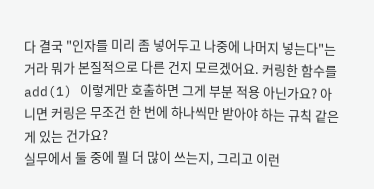다 결국 "인자를 미리 좀 넣어두고 나중에 나머지 넣는다"는 거라 뭐가 본질적으로 다른 건지 모르겠어요. 커링한 함수를 add(1) 이렇게만 호출하면 그게 부분 적용 아닌가요? 아니면 커링은 무조건 한 번에 하나씩만 받아야 하는 규칙 같은 게 있는 건가요?
실무에서 둘 중에 뭘 더 많이 쓰는지, 그리고 이런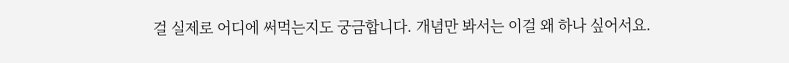걸 실제로 어디에 써먹는지도 궁금합니다. 개념만 봐서는 이걸 왜 하나 싶어서요.